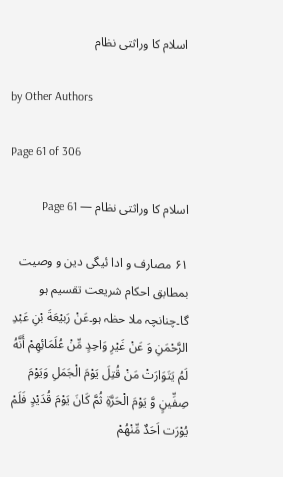اسلام کا وراثتی نظام

by Other Authors

Page 61 of 306

اسلام کا وراثتی نظام — Page 61

۶۱ مصارف و ادا ئیگی دین و وصیت بمطابق احکام شریعت تقسیم ہو گا۔چنانچہ ملا حظہ ہو۔عَنْ رَبيْعَةَ بْنِ عَبْدِ الرَّحْمَنِ وَ عَنْ غَيْرِ وَاحِدٍ مِّنْ عُلَمَائِهِمْ أَنَّهُ لَمُ يَتَوَارَتْ مَنْ قُتِلَ يَوْمَ الْجَمَلِ وَيَوْمَ صِفِّينٍ وَّ يَوْمَ الْحَرَّةِ ثُمَّ كَانَ يَوْمَ قُدَيْدٍ فَلَمْ يُوْرَت اَحَدٌ مِّنْهُمْ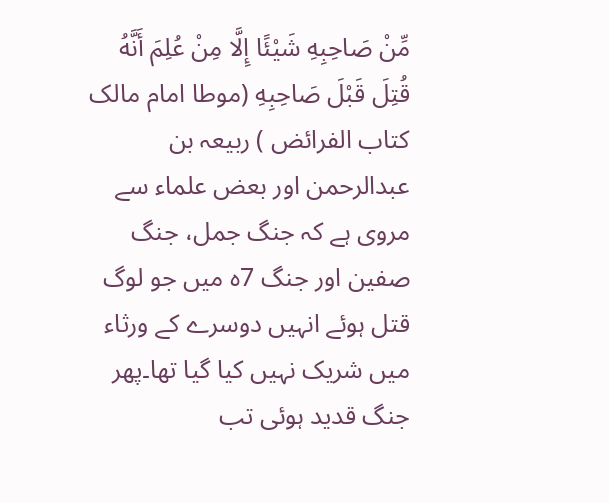مِّنْ صَاحِبِهِ شَيْئًا إِلَّا مِنْ عُلِمَ أَنَّهُ قُتِلَ قَبْلَ صَاحِبِهِ (موطا امام مالک کتاب الفرائض ) ربیعہ بن عبدالرحمن اور بعض علماء سے مروی ہے کہ جنگ جمل، جنگ صفین اور جنگ 7ہ میں جو لوگ قتل ہوئے انہیں دوسرے کے ورثاء میں شریک نہیں کیا گیا تھا۔پھر جنگ قدید ہوئی تب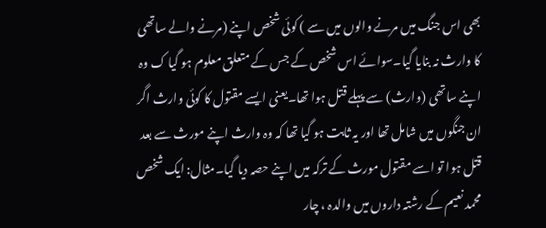بھی اس جنگ میں مرنے والوں میں سے ) کوئی شخص اپنے (مرنے والے ساتھی کا وارث نہ بنایا گیا۔سوائے اس شخص کے جس کے متعلق معلوم ہو گیا ک وہ اپنے ساتھی (وارث) سے پہلے قتل ہوا تھا۔یعنی ایسے مقتول کا کوئی وارث اگر ان جنگوں میں شامل تھا اور یہ ثابت ہو گیا تھا کہ وہ وارث اپنے مورث سے بعد قتل ہوا تو اسے مقتول مورث کے ترکہ میں اپنے حصہ دیا گیا۔مثال: ایک شخص محمد نعیم کے رشتہ داروں میں والدہ ، چار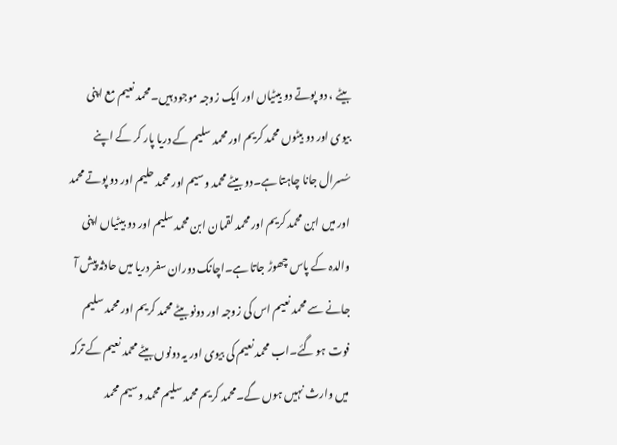بیٹے ، دو پوتے دو بیٹیاں اور ایک زوجہ موجود ہیں۔محمد نعیم مع اپنی بیوی اور دو بیٹوں محمد کریم اور محمد سلیم کے دریا پار کر کے اپنے سُسرال جانا چاہتا ہے۔دو بیٹے محمد وسیم اور محمد حلیم اور دو پوتے محمد اور میں ابن محمد کریم اور محمد لقمان ابن محمد سلیم اور دو بیٹیاں اپنی والدہ کے پاس چھوڑ جاتا ہے۔اچانک دوران سفر دریا میں حادثہ پیش آ جانے سے محمد نعیم اس کی زوجہ اور دونو بیٹے محمد کریم اور محمد سلیم فوت ہو گئے۔اب محمد نعیم کی بیوی اور یہ دونوں بیٹے محمد نعیم کے ترکہ میں وارث نہیں ہوں گے۔محمد کریم محمد سلیم محمد وسیم محمد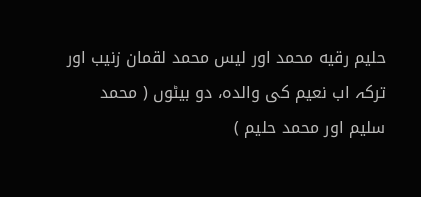حلیم رقیه محمد اور لیس محمد لقمان زنیب اور ترکہ اب نعیم کی والدہ، دو بیٹوں ( محمد سلیم اور محمد حلیم )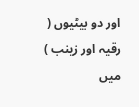اور دو بیٹیوں ( رقیہ اور زینب ) میں